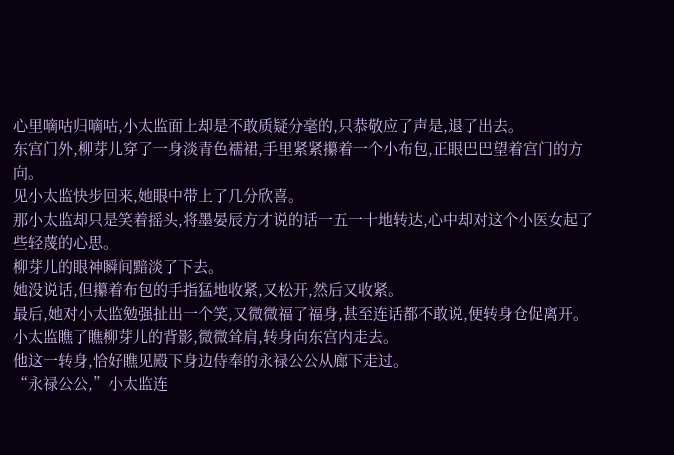心里嘀咕归嘀咕,小太监面上却是不敢质疑分毫的,只恭敬应了声是,退了出去。
东宫门外,柳芽儿穿了一身淡青色襦裙,手里紧紧攥着一个小布包,正眼巴巴望着宫门的方向。
见小太监快步回来,她眼中带上了几分欣喜。
那小太监却只是笑着摇头,将墨晏辰方才说的话一五一十地转达,心中却对这个小医女起了些轻蔑的心思。
柳芽儿的眼神瞬间黯淡了下去。
她没说话,但攥着布包的手指猛地收紧,又松开,然后又收紧。
最后,她对小太监勉强扯出一个笑,又微微福了福身,甚至连话都不敢说,便转身仓促离开。
小太监瞧了瞧柳芽儿的背影,微微耸肩,转身向东宫内走去。
他这一转身,恰好瞧见殿下身边侍奉的永禄公公从廊下走过。
“永禄公公,”小太监连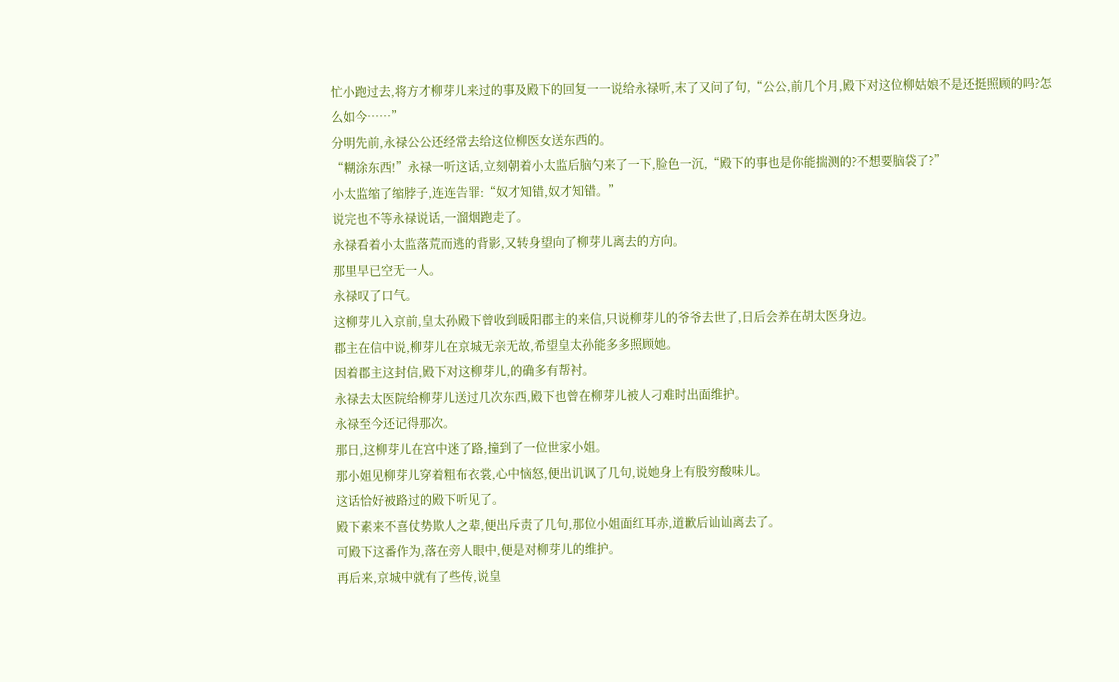忙小跑过去,将方才柳芽儿来过的事及殿下的回复一一说给永禄听,末了又问了句,“公公,前几个月,殿下对这位柳姑娘不是还挺照顾的吗?怎么如今……”
分明先前,永禄公公还经常去给这位柳医女送东西的。
“糊涂东西!”永禄一听这话,立刻朝着小太监后脑勺来了一下,脸色一沉,“殿下的事也是你能揣测的?不想要脑袋了?”
小太监缩了缩脖子,连连告罪:“奴才知错,奴才知错。”
说完也不等永禄说话,一溜烟跑走了。
永禄看着小太监落荒而逃的背影,又转身望向了柳芽儿离去的方向。
那里早已空无一人。
永禄叹了口气。
这柳芽儿入京前,皇太孙殿下曾收到暖阳郡主的来信,只说柳芽儿的爷爷去世了,日后会养在胡太医身边。
郡主在信中说,柳芽儿在京城无亲无故,希望皇太孙能多多照顾她。
因着郡主这封信,殿下对这柳芽儿,的确多有帮衬。
永禄去太医院给柳芽儿送过几次东西,殿下也曾在柳芽儿被人刁难时出面维护。
永禄至今还记得那次。
那日,这柳芽儿在宫中迷了路,撞到了一位世家小姐。
那小姐见柳芽儿穿着粗布衣裳,心中恼怒,便出讥讽了几句,说她身上有股穷酸味儿。
这话恰好被路过的殿下听见了。
殿下素来不喜仗势欺人之辈,便出斥责了几句,那位小姐面红耳赤,道歉后讪讪离去了。
可殿下这番作为,落在旁人眼中,便是对柳芽儿的维护。
再后来,京城中就有了些传,说皇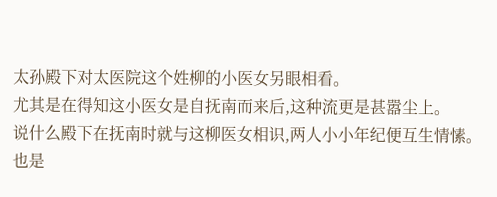太孙殿下对太医院这个姓柳的小医女另眼相看。
尤其是在得知这小医女是自抚南而来后,这种流更是甚嚣尘上。
说什么殿下在抚南时就与这柳医女相识,两人小小年纪便互生情愫。
也是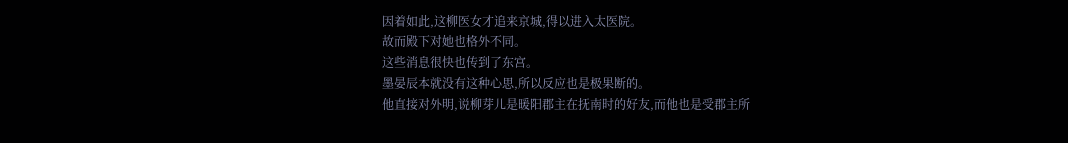因着如此,这柳医女才追来京城,得以进入太医院。
故而殿下对她也格外不同。
这些消息很快也传到了东宫。
墨晏辰本就没有这种心思,所以反应也是极果断的。
他直接对外明,说柳芽儿是暖阳郡主在抚南时的好友,而他也是受郡主所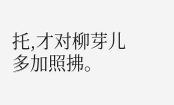托,才对柳芽儿多加照拂。